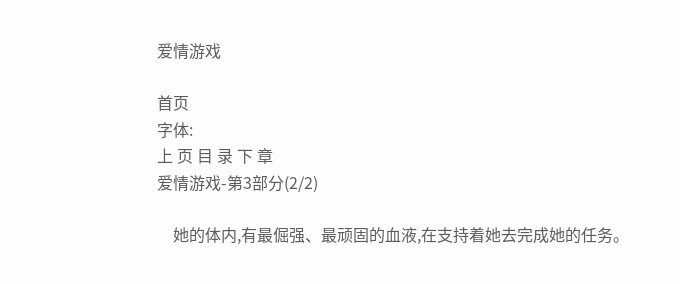爱情游戏

首页
字体:
上 页 目 录 下 章
爱情游戏-第3部分(2/2)

    她的体内,有最倔强、最顽固的血液,在支持着她去完成她的任务。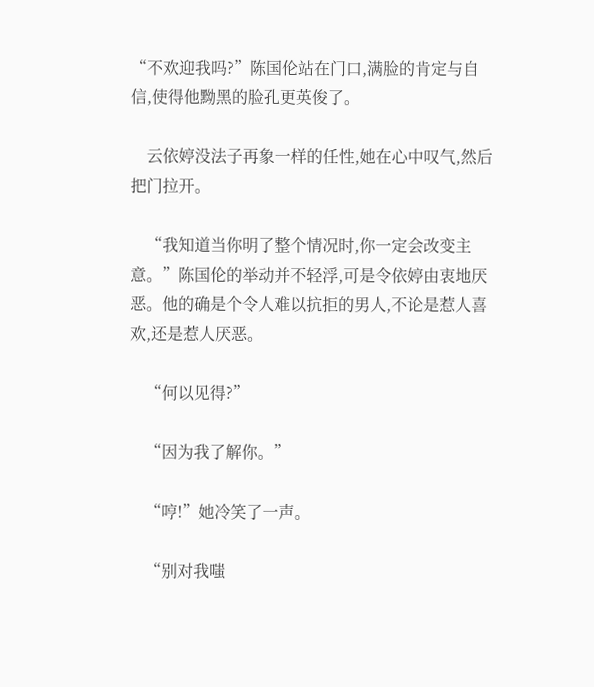“不欢迎我吗?”陈国伦站在门口,满脸的肯定与自信,使得他黝黑的脸孔更英俊了。

    云依婷没法子再象一样的任性,她在心中叹气,然后把门拉开。

    “我知道当你明了整个情况时,你一定会改变主意。”陈国伦的举动并不轻浮,可是令依婷由衷地厌恶。他的确是个令人难以抗拒的男人,不论是惹人喜欢,还是惹人厌恶。

    “何以见得?”

    “因为我了解你。”

    “哼!”她冷笑了一声。

    “别对我嗤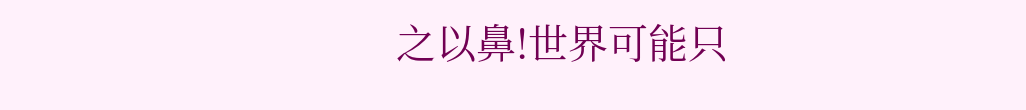之以鼻!世界可能只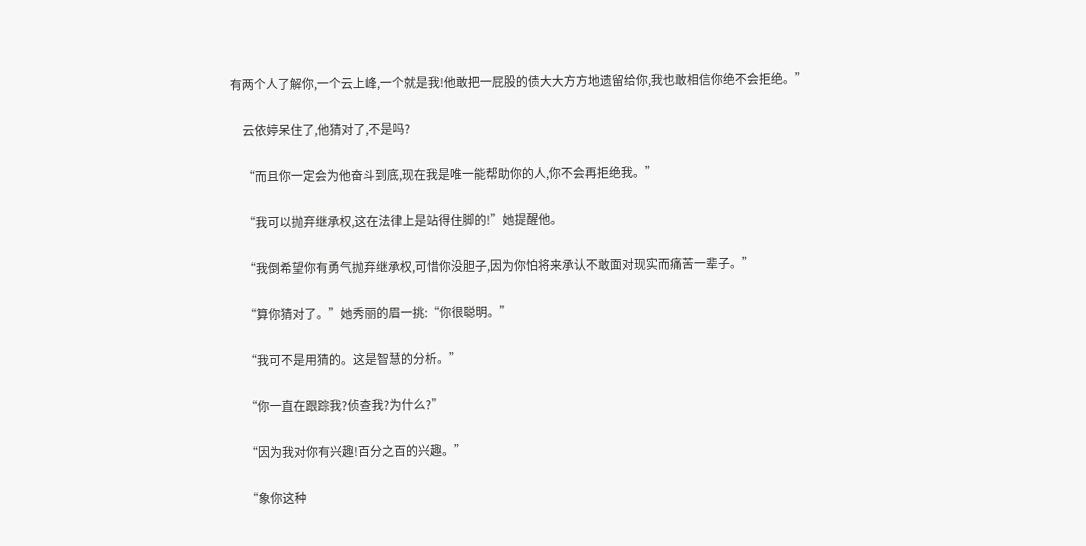有两个人了解你,一个云上峰,一个就是我!他敢把一屁股的债大大方方地遗留给你,我也敢相信你绝不会拒绝。”

    云依婷呆住了,他猜对了,不是吗?

    “而且你一定会为他奋斗到底,现在我是唯一能帮助你的人,你不会再拒绝我。”

    “我可以抛弃继承权,这在法律上是站得住脚的!”她提醒他。

    “我倒希望你有勇气抛弃继承权,可惜你没胆子,因为你怕将来承认不敢面对现实而痛苦一辈子。”

    “算你猜对了。”她秀丽的眉一挑:“你很聪明。”

    “我可不是用猜的。这是智慧的分析。”

    “你一直在跟踪我?侦查我?为什么?”

    “因为我对你有兴趣!百分之百的兴趣。”

    “象你这种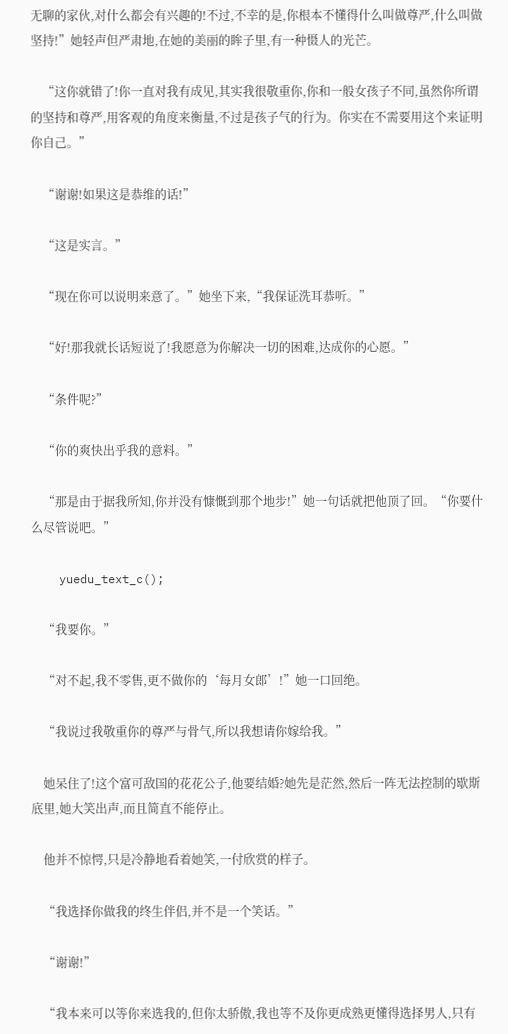无聊的家伙,对什么都会有兴趣的!不过,不幸的是,你根本不懂得什么叫做尊严,什么叫做坚持!”她轻声但严肃地,在她的美丽的眸子里,有一种慑人的光芒。

    “这你就错了!你一直对我有成见,其实我很敬重你,你和一般女孩子不同,虽然你所谓的坚持和尊严,用客观的角度来衡量,不过是孩子气的行为。你实在不需要用这个来证明你自己。”

    “谢谢!如果这是恭维的话!”

    “这是实言。”

    “现在你可以说明来意了。”她坐下来,“我保证洗耳恭听。”

    “好!那我就长话短说了!我愿意为你解决一切的困难,达成你的心愿。”

    “条件呢?”

    “你的爽快出乎我的意料。”

    “那是由于据我所知,你并没有慷慨到那个地步!”她一句话就把他顶了回。“你要什么尽管说吧。”

    yuedu_text_c();

    “我要你。”

    “对不起,我不零售,更不做你的‘每月女郎’!”她一口回绝。

    “我说过我敬重你的尊严与骨气,所以我想请你嫁给我。”

    她呆住了!这个富可敌国的花花公子,他要结婚?她先是茫然,然后一阵无法控制的歇斯底里,她大笑出声,而且简直不能停止。

    他并不惊愕,只是冷静地看着她笑,一付欣赏的样子。

    “我选择你做我的终生伴侣,并不是一个笑话。”

    “谢谢!”

    “我本来可以等你来选我的,但你太骄傲,我也等不及你更成熟更懂得选择男人,只有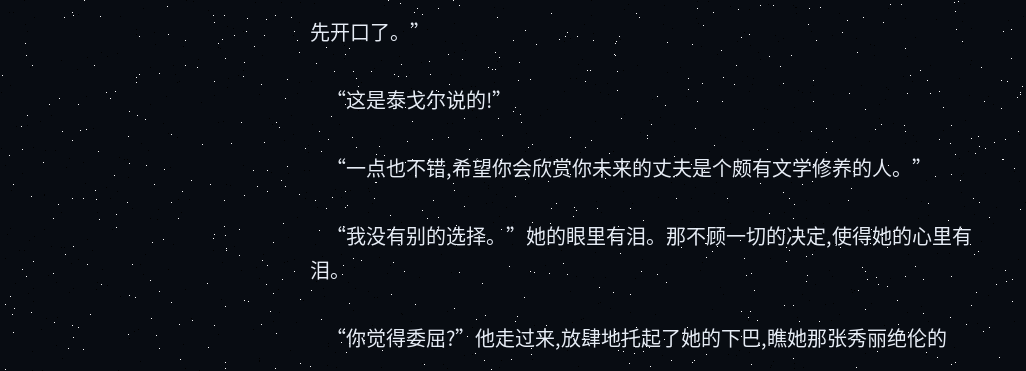先开口了。”

    “这是泰戈尔说的!”

    “一点也不错,希望你会欣赏你未来的丈夫是个颇有文学修养的人。”

    “我没有别的选择。”她的眼里有泪。那不顾一切的决定,使得她的心里有泪。

    “你觉得委屈?”他走过来,放肆地托起了她的下巴,瞧她那张秀丽绝伦的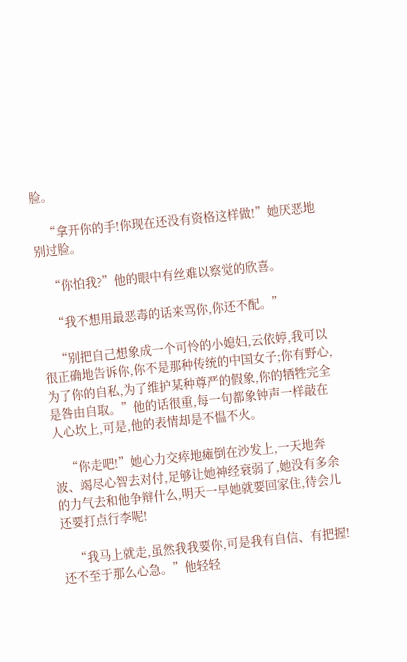脸。

    “拿开你的手!你现在还没有资格这样做!”她厌恶地别过脸。

    “你怕我?”他的眼中有丝难以察觉的欣喜。

    “我不想用最恶毒的话来骂你,你还不配。”

    “别把自己想象成一个可怜的小媳妇,云依婷,我可以很正确地告诉你,你不是那种传统的中国女子;你有野心,为了你的自私,为了维护某种尊严的假象,你的牺牲完全是咎由自取。”他的话很重,每一句都象钟声一样敲在人心坎上,可是,他的表情却是不愠不火。

    “你走吧!”她心力交瘁地瘫倒在沙发上,一天地奔波、竭尽心智去对付,足够让她神经衰弱了,她没有多余的力气去和他争辩什么,明天一早她就要回家住,待会儿还要打点行李呢!

    “我马上就走,虽然我我要你,可是我有自信、有把握!还不至于那么心急。”他轻轻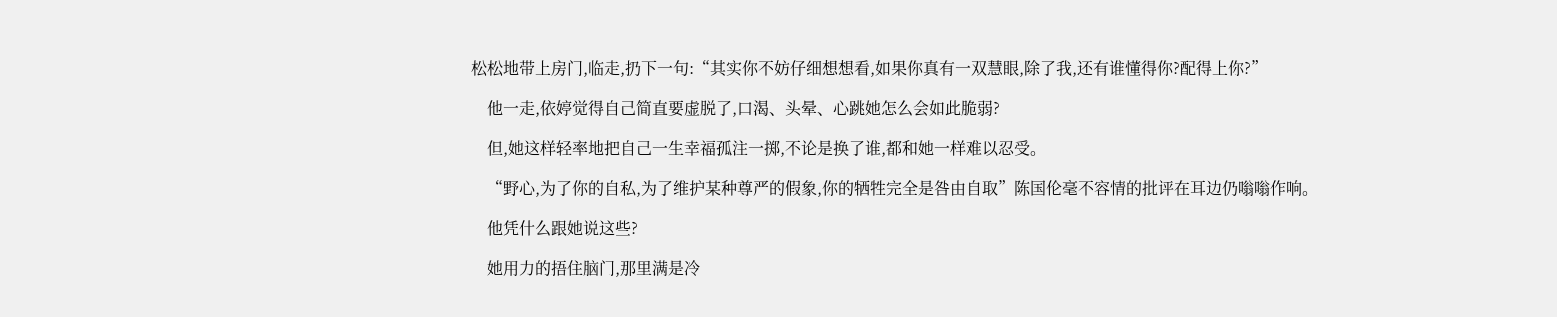松松地带上房门,临走,扔下一句:“其实你不妨仔细想想看,如果你真有一双慧眼,除了我,还有谁懂得你?配得上你?”

    他一走,依婷觉得自己简直要虚脱了,口渴、头晕、心跳她怎么会如此脆弱?

    但,她这样轻率地把自己一生幸福孤注一掷,不论是换了谁,都和她一样难以忍受。

    “野心,为了你的自私,为了维护某种尊严的假象,你的牺牲完全是咎由自取”陈国伦毫不容情的批评在耳边仍嗡嗡作响。

    他凭什么跟她说这些?

    她用力的捂住脑门,那里满是冷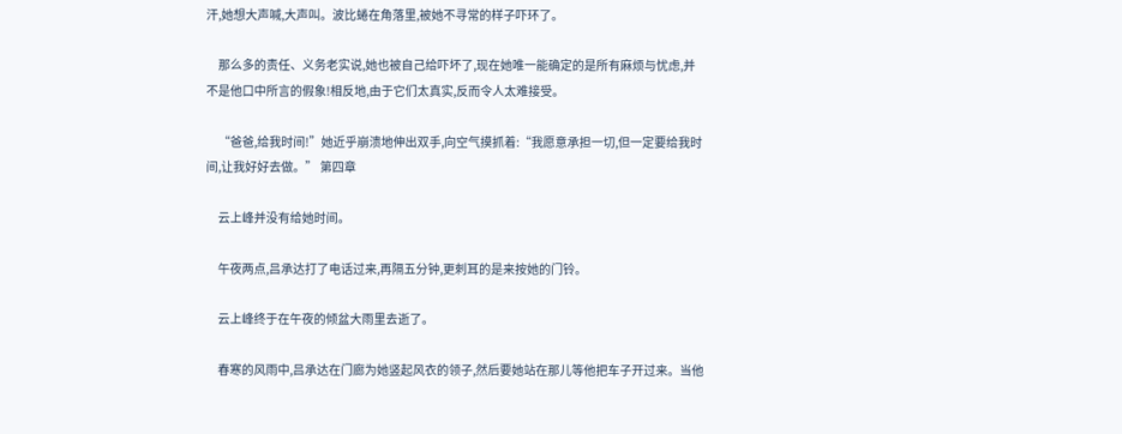汗,她想大声喊,大声叫。波比蜷在角落里,被她不寻常的样子吓环了。

    那么多的责任、义务老实说,她也被自己给吓坏了,现在她唯一能确定的是所有麻烦与忧虑,并不是他口中所言的假象!相反地,由于它们太真实,反而令人太难接受。

    “爸爸,给我时间!”她近乎崩溃地伸出双手,向空气摸抓着:“我愿意承担一切,但一定要给我时间,让我好好去做。” 第四章

    云上峰并没有给她时间。

    午夜两点,吕承达打了电话过来,再隔五分钟,更刺耳的是来按她的门铃。

    云上峰终于在午夜的倾盆大雨里去逝了。

    春寒的风雨中,吕承达在门廊为她竖起风衣的领子,然后要她站在那儿等他把车子开过来。当他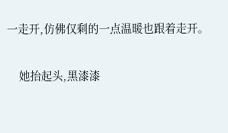一走开,仿佛仅剩的一点温暖也跟着走开。

    她抬起头,黑漆漆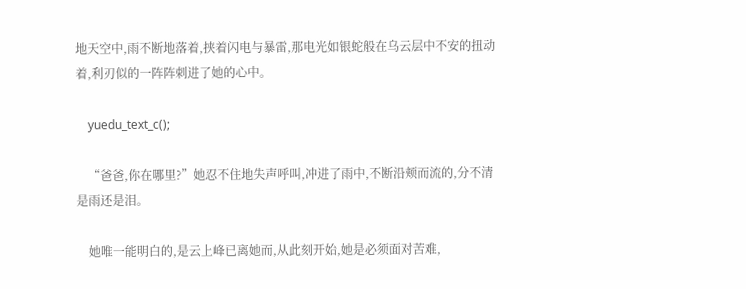地天空中,雨不断地落着,挟着闪电与暴雷,那电光如银蛇般在乌云层中不安的扭动着,利刃似的一阵阵刺进了她的心中。

    yuedu_text_c();

    “爸爸,你在哪里?”她忍不住地失声呼叫,冲进了雨中,不断沿颊而流的,分不清是雨还是泪。

    她唯一能明白的,是云上峰已离她而,从此刻开始,她是必须面对苦难,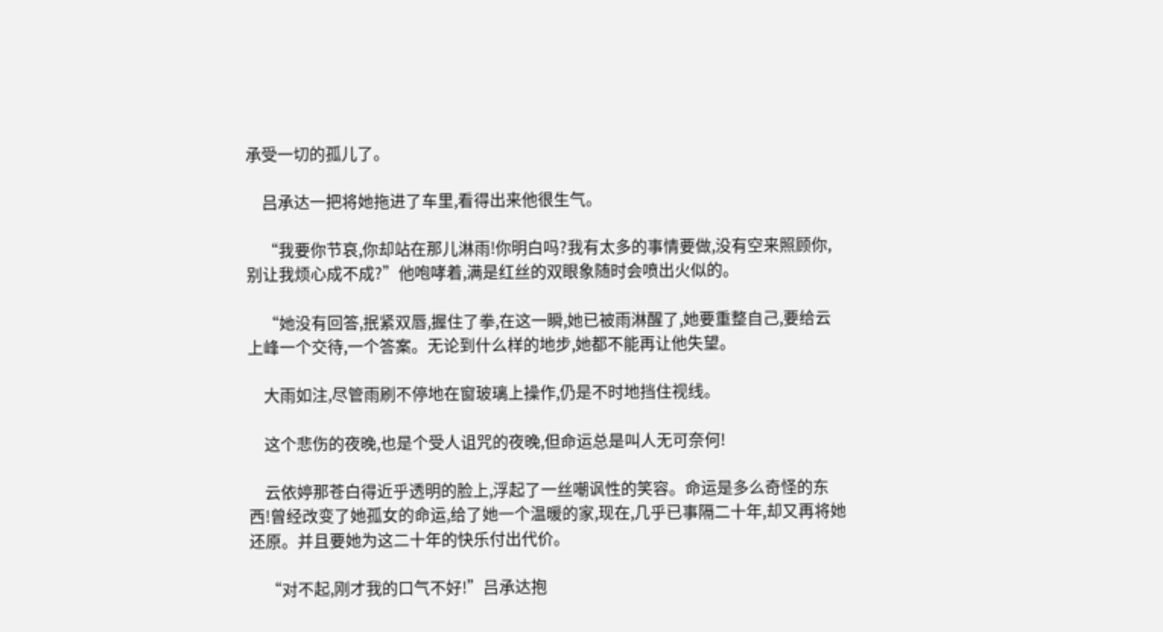承受一切的孤儿了。

    吕承达一把将她拖进了车里,看得出来他很生气。

    “我要你节哀,你却站在那儿淋雨!你明白吗?我有太多的事情要做,没有空来照顾你,别让我烦心成不成?”他咆哮着,满是红丝的双眼象随时会喷出火似的。

    “她没有回答,抿紧双唇,握住了拳,在这一瞬,她已被雨淋醒了,她要重整自己,要给云上峰一个交待,一个答案。无论到什么样的地步,她都不能再让他失望。

    大雨如注,尽管雨刷不停地在窗玻璃上操作,仍是不时地挡住视线。

    这个悲伤的夜晚,也是个受人诅咒的夜晚,但命运总是叫人无可奈何!

    云依婷那苍白得近乎透明的脸上,浮起了一丝嘲讽性的笑容。命运是多么奇怪的东西!曾经改变了她孤女的命运,给了她一个温暖的家,现在,几乎已事隔二十年,却又再将她还原。并且要她为这二十年的快乐付出代价。

    “对不起,刚才我的口气不好!”吕承达抱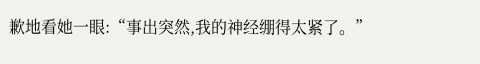歉地看她一眼:“事出突然,我的神经绷得太紧了。”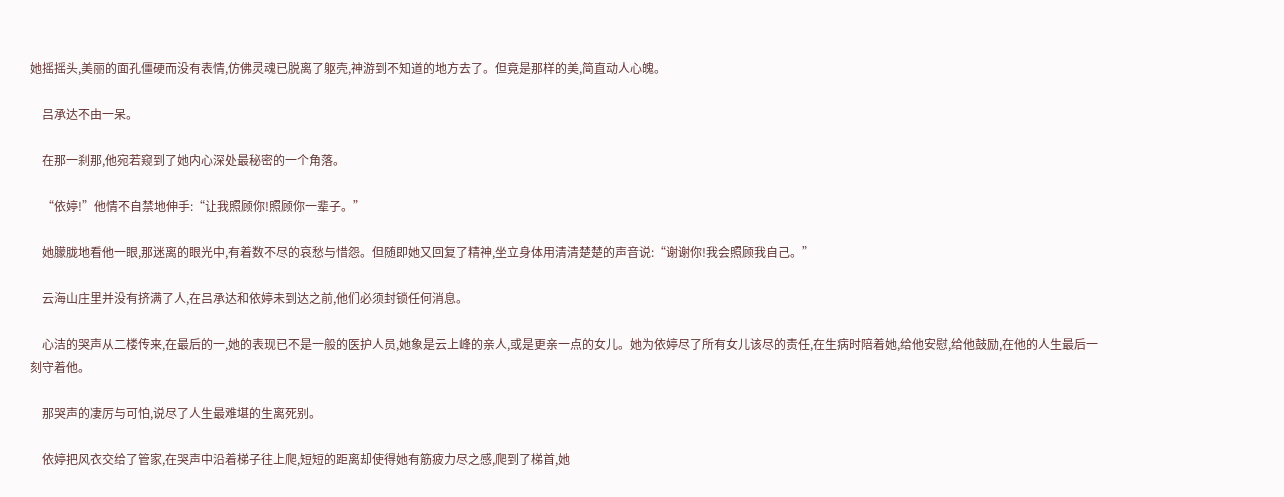她摇摇头,美丽的面孔僵硬而没有表情,仿佛灵魂已脱离了躯壳,神游到不知道的地方去了。但竟是那样的美,简直动人心魄。

    吕承达不由一呆。

    在那一刹那,他宛若窥到了她内心深处最秘密的一个角落。

    “依婷!”他情不自禁地伸手:“让我照顾你!照顾你一辈子。”

    她朦胧地看他一眼,那迷离的眼光中,有着数不尽的哀愁与惜怨。但随即她又回复了精神,坐立身体用清清楚楚的声音说:“谢谢你!我会照顾我自己。”

    云海山庄里并没有挤满了人,在吕承达和依婷未到达之前,他们必须封锁任何消息。

    心洁的哭声从二楼传来,在最后的一,她的表现已不是一般的医护人员,她象是云上峰的亲人,或是更亲一点的女儿。她为依婷尽了所有女儿该尽的责任,在生病时陪着她,给他安慰,给他鼓励,在他的人生最后一刻守着他。

    那哭声的凄厉与可怕,说尽了人生最难堪的生离死别。

    依婷把风衣交给了管家,在哭声中沿着梯子往上爬,短短的距离却使得她有筋疲力尽之感,爬到了梯首,她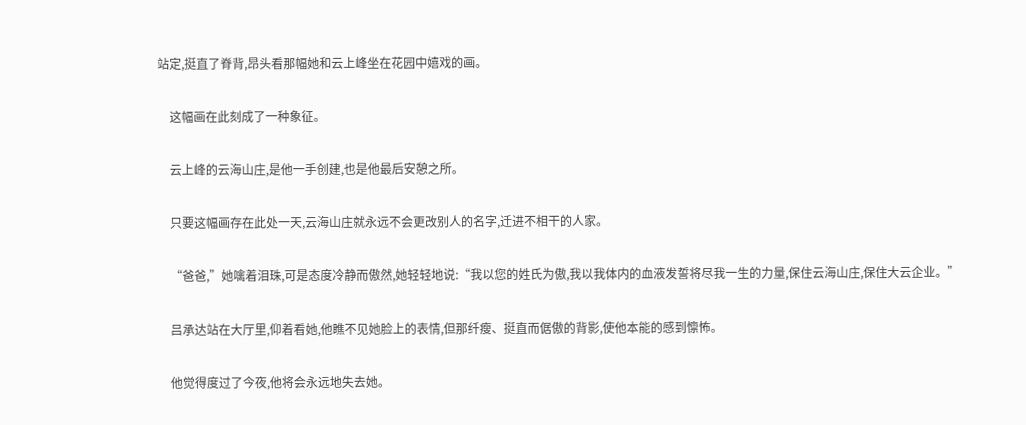站定,挺直了脊背,昂头看那幅她和云上峰坐在花园中嬉戏的画。

    这幅画在此刻成了一种象征。

    云上峰的云海山庄,是他一手创建,也是他最后安憩之所。

    只要这幅画存在此处一天,云海山庄就永远不会更改别人的名字,迁进不相干的人家。

    “爸爸,”她噙着泪珠,可是态度冷静而傲然,她轻轻地说:“我以您的姓氏为傲,我以我体内的血液发誓将尽我一生的力量,保住云海山庄,保住大云企业。”

    吕承达站在大厅里,仰着看她,他瞧不见她脸上的表情,但那纤瘦、挺直而倨傲的背影,使他本能的感到懔怖。

    他觉得度过了今夜,他将会永远地失去她。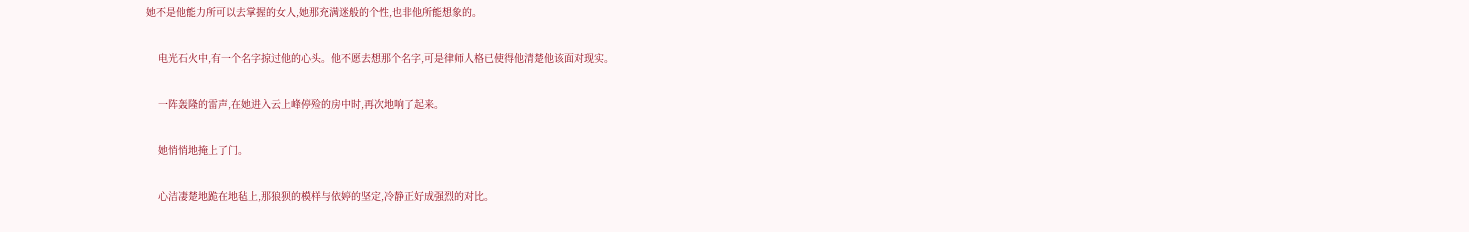她不是他能力所可以去掌握的女人,她那充满迷般的个性,也非他所能想象的。

    电光石火中,有一个名字掠过他的心头。他不愿去想那个名字,可是律师人格已使得他清楚他该面对现实。

    一阵轰隆的雷声,在她进入云上峰停殓的房中时,再次地响了起来。

    她悄悄地掩上了门。

    心洁凄楚地跪在地毡上,那狼狈的模样与依婷的坚定,冷静正好成强烈的对比。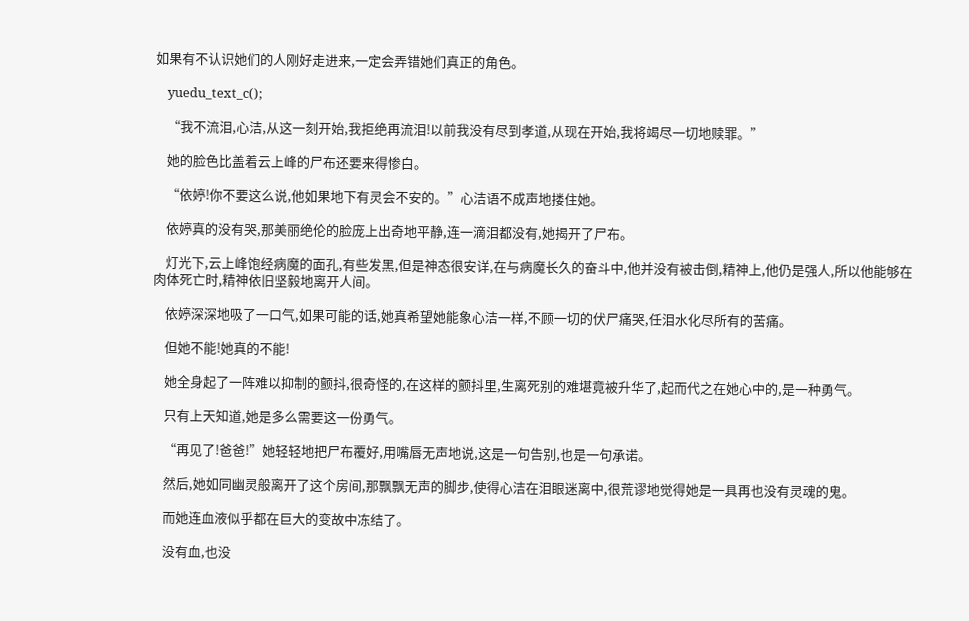如果有不认识她们的人刚好走进来,一定会弄错她们真正的角色。

    yuedu_text_c();

    “我不流泪,心洁,从这一刻开始,我拒绝再流泪!以前我没有尽到孝道,从现在开始,我将竭尽一切地赎罪。”

    她的脸色比盖着云上峰的尸布还要来得惨白。

    “依婷!你不要这么说,他如果地下有灵会不安的。”心洁语不成声地搂住她。

    依婷真的没有哭,那美丽绝伦的脸庞上出奇地平静,连一滴泪都没有,她揭开了尸布。

    灯光下,云上峰饱经病魔的面孔,有些发黑,但是神态很安详,在与病魔长久的奋斗中,他并没有被击倒,精神上,他仍是强人,所以他能够在肉体死亡时,精神依旧坚毅地离开人间。

    依婷深深地吸了一口气,如果可能的话,她真希望她能象心洁一样,不顾一切的伏尸痛哭,任泪水化尽所有的苦痛。

    但她不能!她真的不能!

    她全身起了一阵难以抑制的颤抖,很奇怪的,在这样的颤抖里,生离死别的难堪竟被升华了,起而代之在她心中的,是一种勇气。

    只有上天知道,她是多么需要这一份勇气。

    “再见了!爸爸!”她轻轻地把尸布覆好,用嘴唇无声地说,这是一句告别,也是一句承诺。

    然后,她如同幽灵般离开了这个房间,那飘飘无声的脚步,使得心洁在泪眼迷离中,很荒谬地觉得她是一具再也没有灵魂的鬼。

    而她连血液似乎都在巨大的变故中冻结了。

    没有血,也没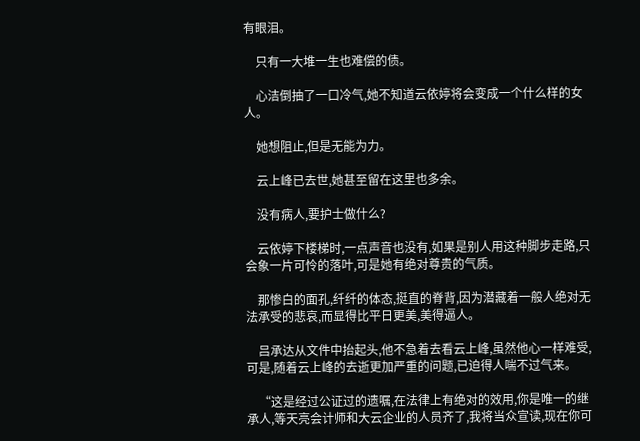有眼泪。

    只有一大堆一生也难偿的债。

    心洁倒抽了一口冷气,她不知道云依婷将会变成一个什么样的女人。

    她想阻止,但是无能为力。

    云上峰已去世,她甚至留在这里也多余。

    没有病人,要护士做什么?

    云依婷下楼梯时,一点声音也没有,如果是别人用这种脚步走路,只会象一片可怜的落叶,可是她有绝对尊贵的气质。

    那惨白的面孔,纤纤的体态,挺直的脊背,因为潜藏着一般人绝对无法承受的悲哀,而显得比平日更美,美得逼人。

    吕承达从文件中抬起头,他不急着去看云上峰,虽然他心一样难受,可是,随着云上峰的去逝更加严重的问题,已迫得人喘不过气来。

    “这是经过公证过的遗嘱,在法律上有绝对的效用,你是唯一的继承人,等天亮会计师和大云企业的人员齐了,我将当众宣读,现在你可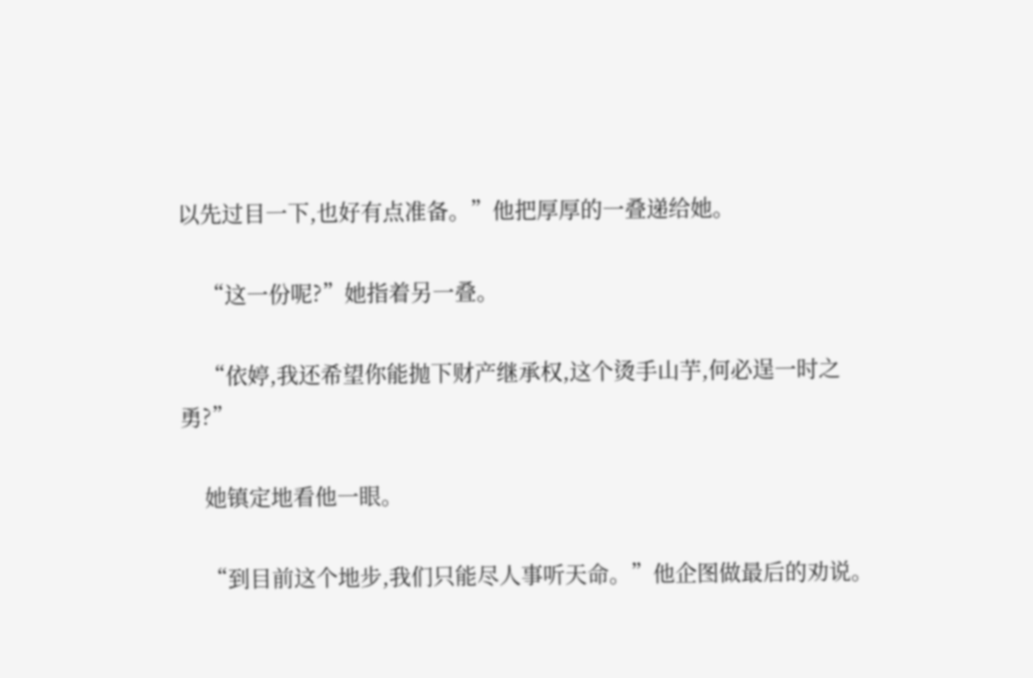以先过目一下,也好有点准备。”他把厚厚的一叠递给她。

    “这一份呢?”她指着另一叠。

    “依婷,我还希望你能抛下财产继承权,这个烫手山芋,何必逞一时之勇?”

    她镇定地看他一眼。

    “到目前这个地步,我们只能尽人事听天命。”他企图做最后的劝说。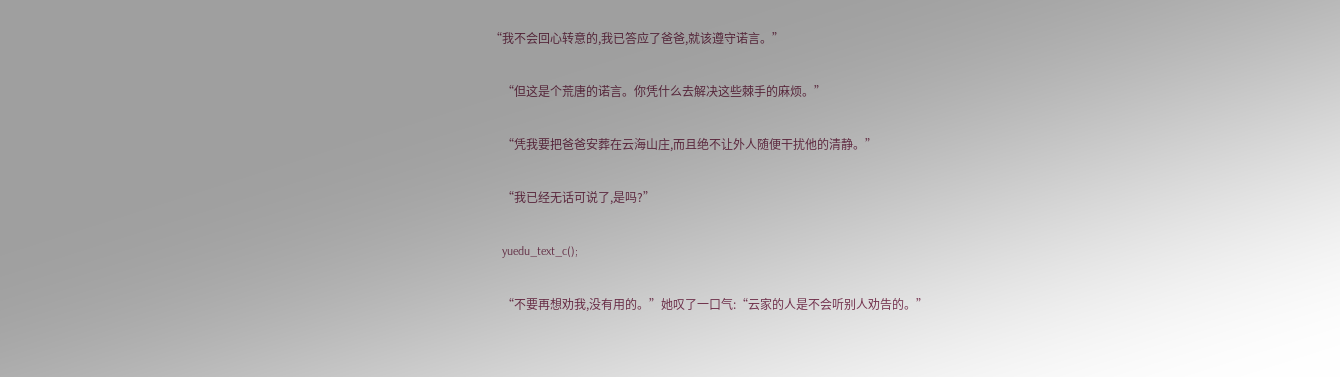“我不会回心转意的,我已答应了爸爸,就该遵守诺言。”

    “但这是个荒唐的诺言。你凭什么去解决这些棘手的麻烦。”

    “凭我要把爸爸安葬在云海山庄,而且绝不让外人随便干扰他的清静。”

    “我已经无话可说了,是吗?”

    yuedu_text_c();

    “不要再想劝我,没有用的。”她叹了一口气:“云家的人是不会听别人劝告的。”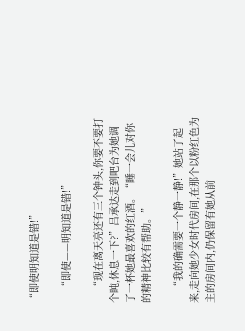“即使明知道是错!”

    “即使——明知道是错!”

    “现在离天亮还有三个钟头,你要不要打个盹,休息一下?”吕承达走到吧台为她调了一杯她最喜欢的红酒。“睡一会儿对你的精神比较有帮助。”

    “我的确需要一个静一静!”她站了起来,走向她少女时代房间,在那个以粉红色为主的房间内,仍保留有她从前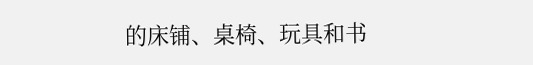的床铺、桌椅、玩具和书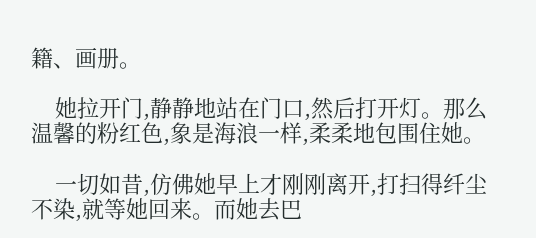籍、画册。

    她拉开门,静静地站在门口,然后打开灯。那么温馨的粉红色,象是海浪一样,柔柔地包围住她。

    一切如昔,仿佛她早上才刚刚离开,打扫得纤尘不染,就等她回来。而她去巴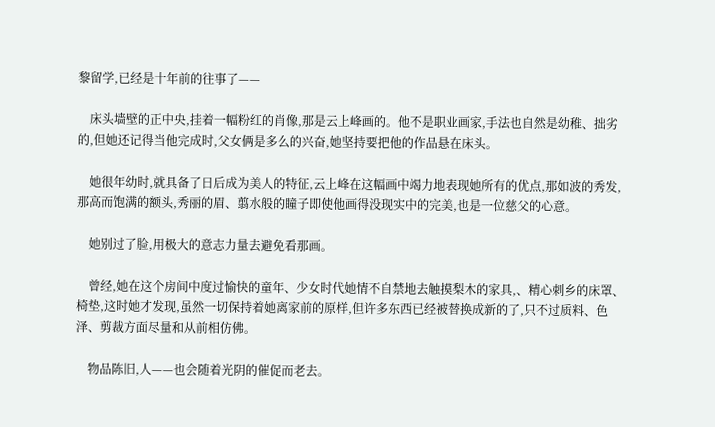黎留学,已经是十年前的往事了——

    床头墙壁的正中央,挂着一幅粉红的肖像,那是云上峰画的。他不是职业画家,手法也自然是幼稚、拙劣的,但她还记得当他完成时,父女俩是多么的兴奋,她坚持要把他的作品悬在床头。

    她很年幼时,就具备了日后成为美人的特征,云上峰在这幅画中竭力地表现她所有的优点,那如波的秀发,那高而饱满的额头,秀丽的眉、翦水般的瞳子即使他画得没现实中的完美,也是一位慈父的心意。

    她别过了脸,用极大的意志力量去避免看那画。

    曾经,她在这个房间中度过愉快的童年、少女时代她情不自禁地去触摸梨木的家具,、精心刺乡的床罩、椅垫,这时她才发现,虽然一切保持着她离家前的原样,但许多东西已经被替换成新的了,只不过质料、色泽、剪裁方面尽量和从前相仿佛。

    物品陈旧,人——也会随着光阴的催促而老去。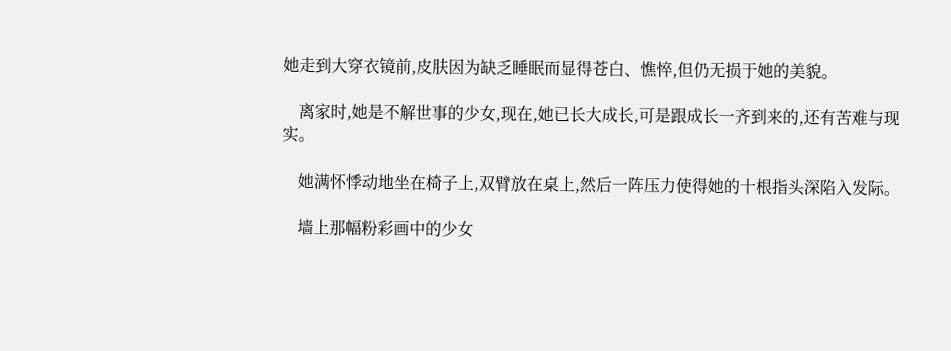她走到大穿衣镜前,皮肤因为缺乏睡眠而显得苍白、憔悴,但仍无损于她的美貌。

    离家时,她是不解世事的少女,现在,她已长大成长,可是跟成长一齐到来的,还有苦难与现实。

    她满怀悸动地坐在椅子上,双臂放在桌上,然后一阵压力使得她的十根指头深陷入发际。

    墙上那幅粉彩画中的少女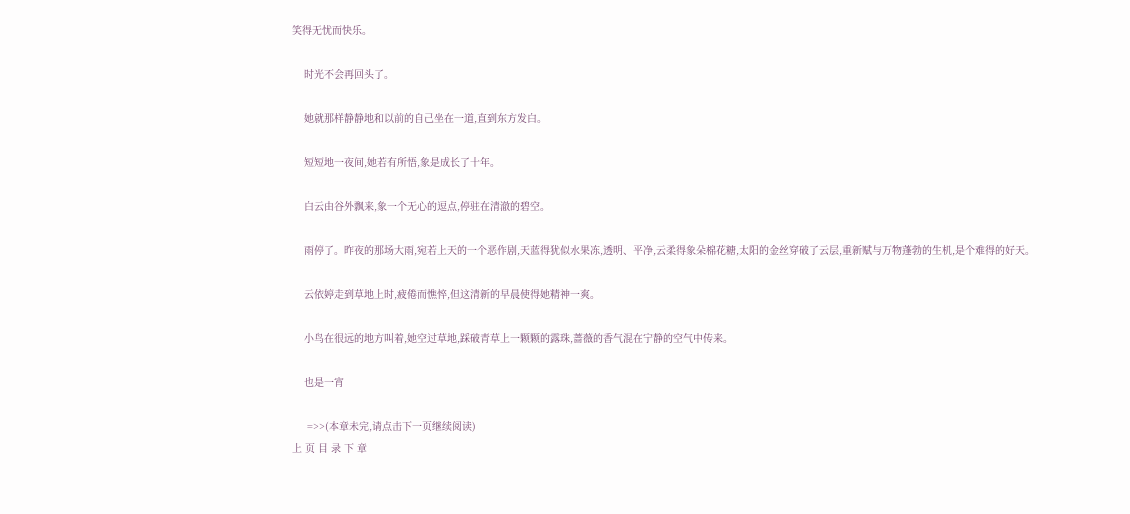笑得无忧而快乐。

    时光不会再回头了。

    她就那样静静地和以前的自己坐在一道,直到东方发白。

    短短地一夜间,她若有所悟,象是成长了十年。

    白云由谷外飘来,象一个无心的逗点,停驻在清澈的碧空。

    雨停了。昨夜的那场大雨,宛若上天的一个恶作剧,天蓝得犹似水果冻,透明、平净,云柔得象朵棉花糖,太阳的金丝穿破了云层,重新赋与万物蓬勃的生机,是个难得的好天。

    云依婷走到草地上时,疲倦而憔悴,但这清新的早晨使得她精神一爽。

    小鸟在很远的地方叫着,她空过草地,踩破青草上一颗颗的露珠,蔷薇的香气混在宁静的空气中传来。

    也是一宵

     =>>(本章未完,请点击下一页继续阅读)
上 页 目 录 下 章